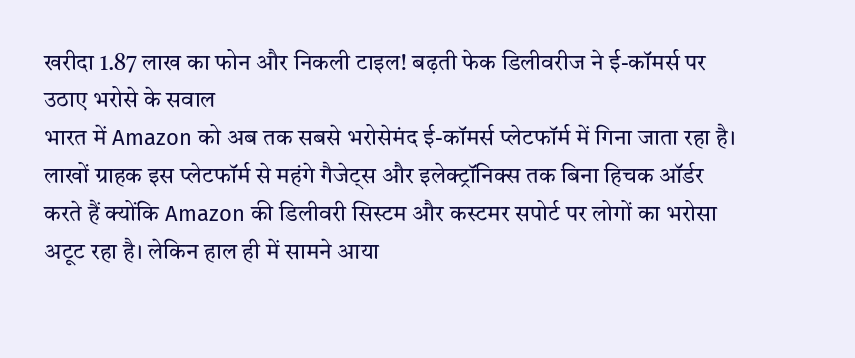खरीदा 1.87 लाख का फोन और निकली टाइल! बढ़ती फेक डिलीवरीज ने ई-कॉमर्स पर उठाए भरोसे के सवाल
भारत में Amazon को अब तक सबसे भरोसेमंद ई-कॉमर्स प्लेटफॉर्म में गिना जाता रहा है। लाखों ग्राहक इस प्लेटफॉर्म से महंगे गैजेट्स और इलेक्ट्रॉनिक्स तक बिना हिचक ऑर्डर करते हैं क्योंकि Amazon की डिलीवरी सिस्टम और कस्टमर सपोर्ट पर लोगों का भरोसा अटूट रहा है। लेकिन हाल ही में सामने आया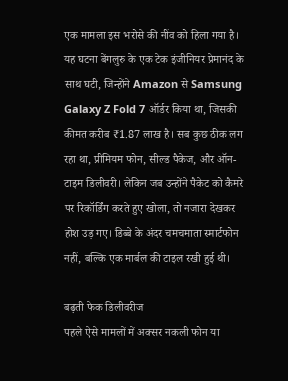एक मामला इस भरोसे की नींव को हिला गया है।
यह घटना बेंगलुरु के एक टेक इंजीनियर प्रेमानंद के साथ घटी, जिन्होंने Amazon से Samsung Galaxy Z Fold 7 ऑर्डर किया था, जिसकी कीमत करीब ₹1.87 लाख है। सब कुछ ठीक लग रहा था, प्रीमियम फोन, सील्ड पैकेज, और ऑन-टाइम डिलीवरी। लेकिन जब उन्होंने पैकेट को कैमरे पर रिकॉर्डिंग करते हुए खोला, तो नजारा देखकर होश उड़ गए। डिब्बे के अंदर चमचमाता स्मार्टफोन नहीं, बल्कि एक मार्बल की टाइल रखी हुई थी।

बढ़ती फेक डिलीवरीज
पहले ऐसे मामलों में अक्सर नकली फोन या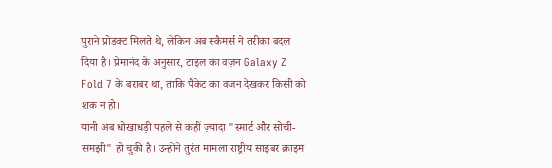पुराने प्रोडक्ट मिलते थे, लेकिन अब स्कैमर्स ने तरीका बदल दिया है। प्रेमानंद के अनुसार, टाइल का वज़न Galaxy Z Fold 7 के बराबर था, ताकि पैकेट का वजन देखकर किसी को शक न हो।
यानी अब धोखाधड़ी पहले से कहीं ज़्यादा "स्मार्ट और सोची-समझी" हो चुकी है। उन्होंने तुरंत मामला राष्ट्रीय साइबर क्राइम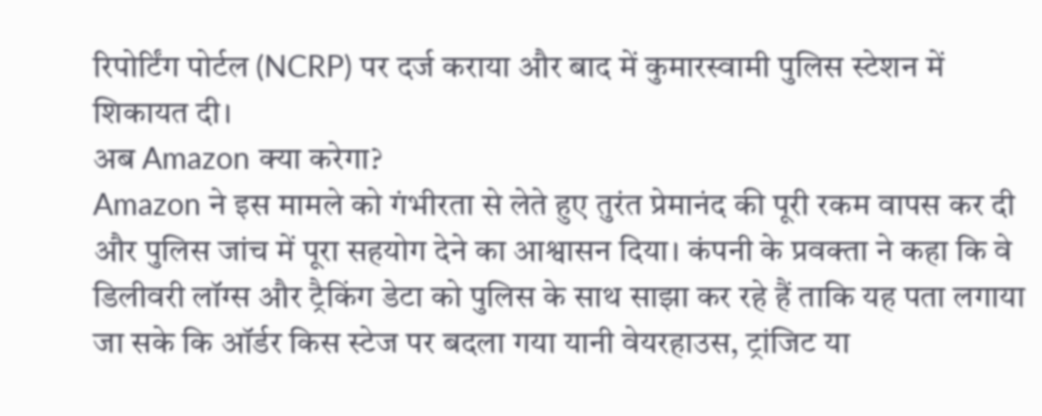रिपोर्टिंग पोर्टल (NCRP) पर दर्ज कराया और बाद में कुमारस्वामी पुलिस स्टेशन में शिकायत दी।
अब Amazon क्या करेगा?
Amazon ने इस मामले को गंभीरता से लेते हुए तुरंत प्रेमानंद की पूरी रकम वापस कर दी और पुलिस जांच में पूरा सहयोग देने का आश्वासन दिया। कंपनी के प्रवक्ता ने कहा कि वे डिलीवरी लॉग्स और ट्रैकिंग डेटा को पुलिस के साथ साझा कर रहे हैं ताकि यह पता लगाया जा सके कि ऑर्डर किस स्टेज पर बदला गया यानी वेयरहाउस, ट्रांजिट या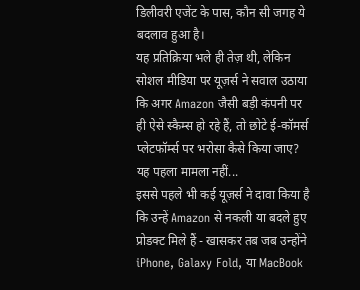डिलीवरी एजेंट के पास, कौन सी जगह ये बदलाव हुआ है।
यह प्रतिक्रिया भले ही तेज़ थी, लेकिन सोशल मीडिया पर यूज़र्स ने सवाल उठाया कि अगर Amazon जैसी बड़ी कंपनी पर ही ऐसे स्कैम्स हो रहे हैं, तो छोटे ई-कॉमर्स प्लेटफॉर्म्स पर भरोसा कैसे किया जाए?
यह पहला मामला नहीं...
इससे पहले भी कई यूज़र्स ने दावा किया है कि उन्हें Amazon से नकली या बदले हुए प्रोडक्ट मिले हैं - खासकर तब जब उन्होंने iPhone, Galaxy Fold, या MacBook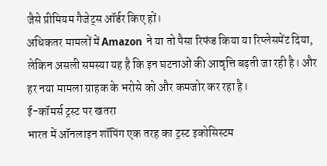जैसे प्रीमियम गैजेट्स ऑर्डर किए हों।
अधिकतर मामलों में Amazon ने या तो पैसा रिफंड किया या रिप्लेसमेंट दिया, लेकिन असली समस्या यह है कि इन घटनाओं की आवृत्ति बढ़ती जा रही है। और हर नया मामला ग्राहक के भरोसे को और कमजोर कर रहा है।
ई-कॉमर्स ट्रस्ट पर खतरा
भारत में ऑनलाइन शॉपिंग एक तरह का ट्रस्ट इकोसिस्टम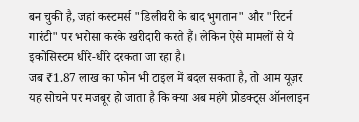बन चुकी है, जहां कस्टमर्स "डिलीवरी के बाद भुगतान" और "रिटर्न गारंटी" पर भरोसा करके खरीदारी करते हैं। लेकिन ऐसे मामलों से ये इकोसिस्टम धीरे-धीरे दरकता जा रहा है।
जब ₹1.87 लाख का फोन भी टाइल में बदल सकता है, तो आम यूज़र यह सोचने पर मजबूर हो जाता है कि क्या अब महंगे प्रोडक्ट्स ऑनलाइन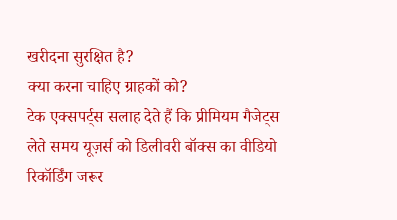खरीदना सुरक्षित है?
क्या करना चाहिए ग्राहकों को?
टेक एक्सपर्ट्स सलाह देते हैं कि प्रीमियम गैजेट्स लेते समय यूज़र्स को डिलीवरी बॉक्स का वीडियो रिकॉर्डिंग जरूर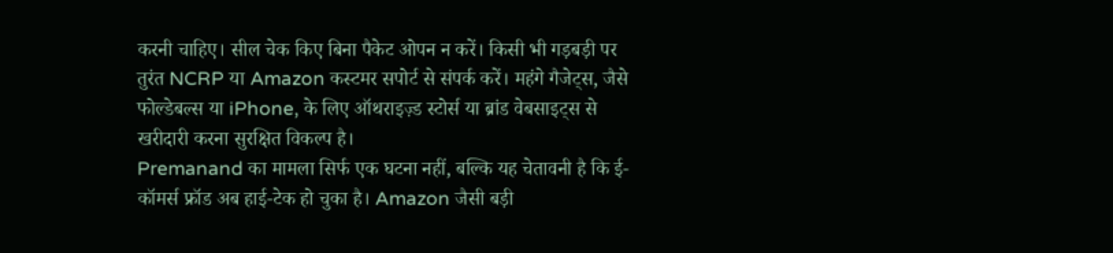करनी चाहिए। सील चेक किए बिना पैकेट ओपन न करें। किसी भी गड़बड़ी पर तुरंत NCRP या Amazon कस्टमर सपोर्ट से संपर्क करें। महंगे गैजेट्स, जैसे फोल्डेबल्स या iPhone, के लिए ऑथराइज़्ड स्टोर्स या ब्रांड वेबसाइट्स से खरीदारी करना सुरक्षित विकल्प है।
Premanand का मामला सिर्फ एक घटना नहीं, बल्कि यह चेतावनी है कि ई-कॉमर्स फ्रॉड अब हाई-टेक हो चुका है। Amazon जैसी बड़ी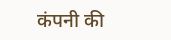कंपनी की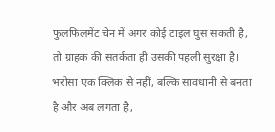फुलफिलमेंट चेन में अगर कोई टाइल घुस सकती है, तो ग्राहक की सतर्कता ही उसकी पहली सुरक्षा है। भरोसा एक क्लिक से नहीं, बल्कि सावधानी से बनता है और अब लगता है,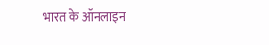भारत के ऑनलाइन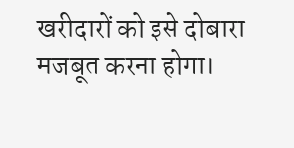खरीदारों को इसे दोबारा मजबूत करना होगा।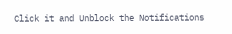Click it and Unblock the Notifications